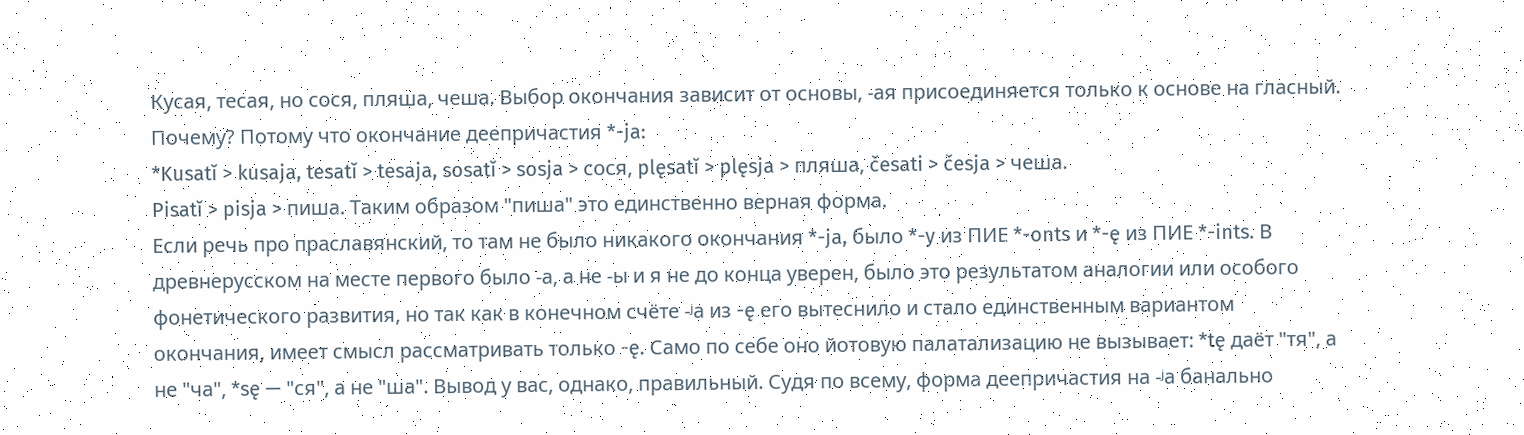Кусая, тесая, но сося, пляша, чеша. Выбор окончания зависит от основы, -ая присоединяется только к основе на гласный. Почему? Потому что окончание деепричастия *-ja:
*Kusatĭ > kusaja, tesatĭ > tesaja, sosatĭ > sosja > сося, plęsatĭ > plęsja > пляша, česati > česja > чеша.
Pisatĭ > pisja > пиша. Таким образом "пиша" это единственно верная форма.
Если речь про праславянский, то там не было никакого окончания *-ja, было *-y из ПИЕ *-onts и *-ę из ПИЕ *-ints. В древнерусском на месте первого было -а, а не -ы и я не до конца уверен, было это результатом аналогии или особого фонетического развития, но так как в конечном счёте -ʲа из -ę его вытеснило и стало единственным вариантом окончания, имеет смысл рассматривать только -ę. Само по себе оно йотовую палатализацию не вызывает: *tę даёт "тя", а не "ча", *sę — "ся", а не "ша". Вывод у вас, однако, правильный. Судя по всему, форма деепричастия на -ʲа банально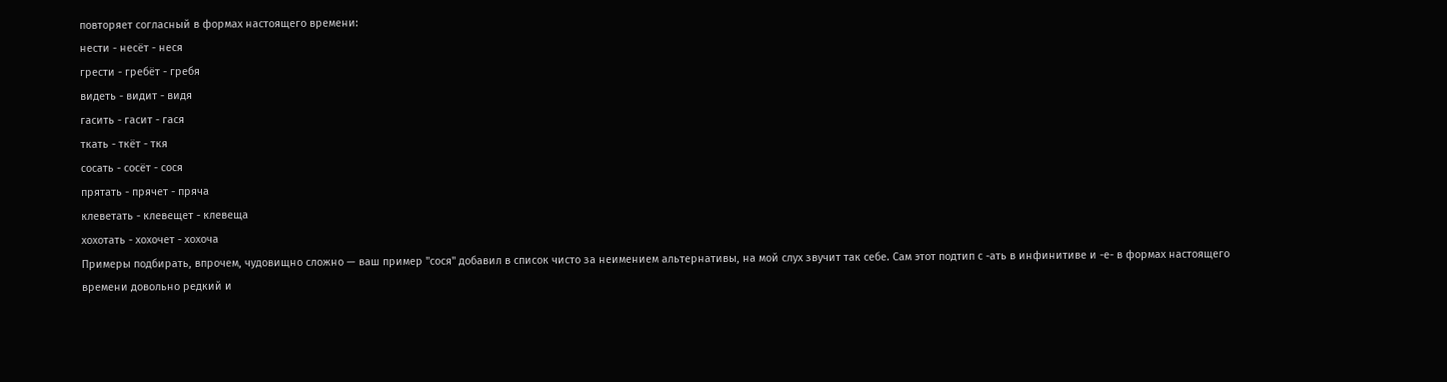повторяет согласный в формах настоящего времени:
нести - несёт - неся
грести - гребёт - гребя
видеть - видит - видя
гасить - гасит - гася
ткать - ткёт - ткя
сосать - сосёт - сося
прятать - прячет - пряча
клеветать - клевещет - клевеща
хохотать - хохочет - хохоча
Примеры подбирать, впрочем, чудовищно сложно — ваш пример "сося" добавил в список чисто за неимением альтернативы, на мой слух звучит так себе. Сам этот подтип с -ать в инфинитиве и -е- в формах настоящего времени довольно редкий и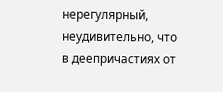нерегулярный, неудивительно, что в деепричастиях от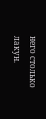него столько лакун.